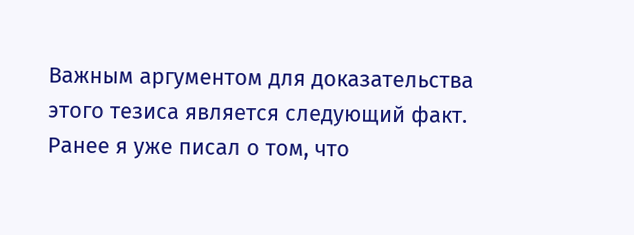Важным аргументом для доказательства этого тезиса является следующий факт. Ранее я уже писал о том, что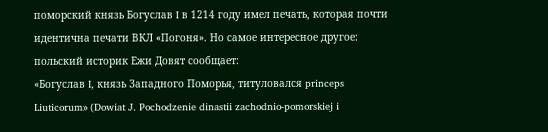поморский князь Богуслав I в 1214 году имел печать, которая почти идентична печати ВКЛ «Погоня». Но самое интересное другое: польский историк Ежи Довят сообщает:
«Богуслав I, князь Западного Поморья, титуловался princeps Liuticorum» (Dowiat J. Pochodzenie dinastii zachodnio-pomorskiej i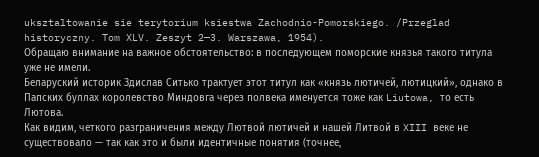uksztaltowanie sie terytorium ksiestwa Zachodnio-Pomorskiego. /Przeglad historyczny. Tom XLV. Zeszyt 2—3. Warszawa, 1954).
Обращаю внимание на важное обстоятельство: в последующем поморские князья такого титула уже не имели.
Беларуский историк Здислав Ситько трактует этот титул как «князь лютичей, лютицкий», однако в Папских буллах королевство Миндовга через полвека именуется тоже как Liutowa, то есть Лютова.
Как видим, четкого разграничения между Лютвой лютичей и нашей Литвой в XIII веке не существовало — так как это и были идентичные понятия (точнее,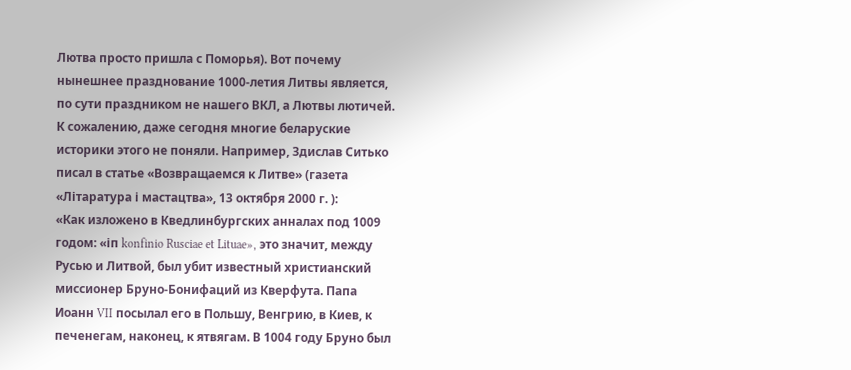Лютва просто пришла с Поморья). Вот почему нынешнее празднование 1000-летия Литвы является, по сути праздником не нашего ВКЛ, а Лютвы лютичей. К сожалению, даже сегодня многие беларуские историки этого не поняли. Например, Здислав Ситько писал в статье «Возвращаемся к Литве» (газета «Літаратура і мастацтва», 13 октября 2000 г. ):
«Как изложено в Кведлинбургских анналах под 1009 годом: «іп konfinio Rusciae et Lituae», это значит, между Русью и Литвой, был убит известный христианский миссионер Бруно-Бонифаций из Кверфута. Папа Иоанн VII посылал его в Польшу, Венгрию, в Киев, к печенегам, наконец, к ятвягам. В 1004 году Бруно был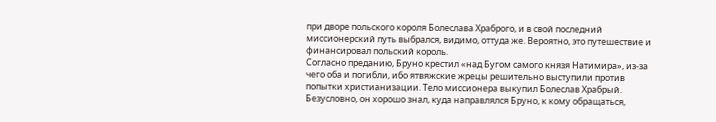при дворе польского короля Болеслава Храброго, и в свой последний миссионерский путь выбрался, видимо, оттуда же. Вероятно, это путешествие и финансировал польский король.
Согласно преданию, Бруно крестил «над Бугом самого князя Натимира», из-за чего оба и погибли, ибо ятвяжские жрецы решительно выступили против попытки христианизации. Тело миссионера выкупил Болеслав Храбрый. Безусловно, он хорошо знал, куда направлялся Бруно, к кому обращаться,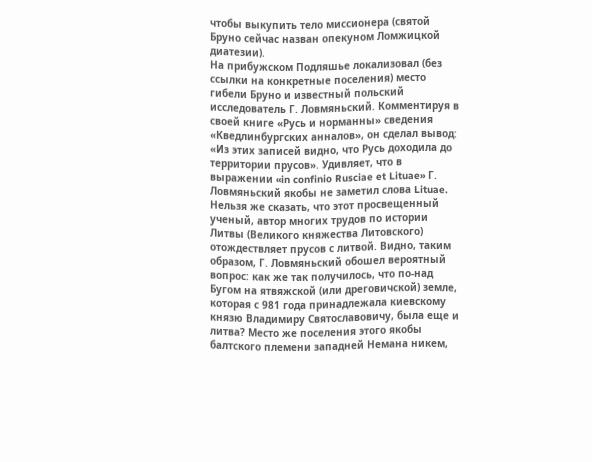чтобы выкупить тело миссионера (святой Бруно сейчас назван опекуном Ломжицкой диатезии).
На прибужском Подляшье локализовал (без ссылки на конкретные поселения) место гибели Бруно и известный польский исследователь Г. Ловмяньский. Комментируя в своей книге «Русь и норманны» сведения «Кведлинбургских анналов», он сделал вывод: «Из этих записей видно, что Русь доходила до территории прусов». Удивляет, что в выражении «in confinio Rusciae et Lituae» Г. Ловмяньский якобы не заметил слова Lituae. Нельзя же сказать, что этот просвещенный ученый, автор многих трудов по истории Литвы (Великого княжества Литовского) отождествляет прусов с литвой. Видно, таким образом, Г. Ловмяньский обошел вероятный вопрос: как же так получилось, что по-над Бугом на ятвяжской (или дреговичской) земле, которая с 981 года принадлежала киевскому князю Владимиру Святославовичу, была еще и литва? Место же поселения этого якобы балтского племени западней Немана никем,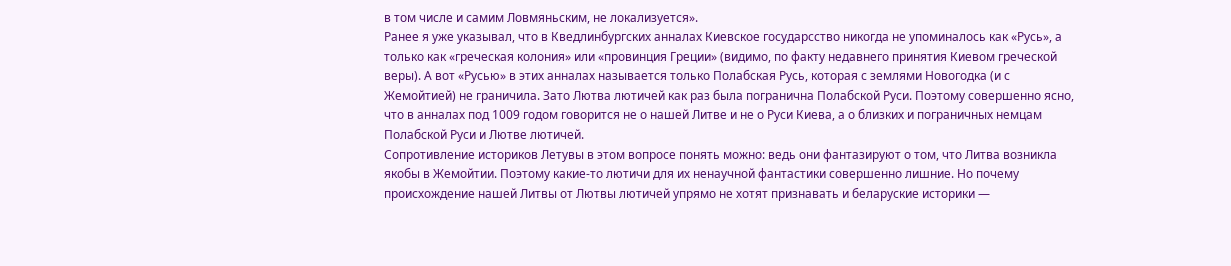в том числе и самим Ловмяньским, не локализуется».
Ранее я уже указывал, что в Кведлинбургских анналах Киевское государсство никогда не упоминалось как «Русь», а только как «греческая колония» или «провинция Греции» (видимо, по факту недавнего принятия Киевом греческой веры). А вот «Русью» в этих анналах называется только Полабская Русь, которая с землями Новогодка (и с Жемойтией) не граничила. Зато Лютва лютичей как раз была погранична Полабской Руси. Поэтому совершенно ясно, что в анналах под 1009 годом говорится не о нашей Литве и не о Руси Киева, а о близких и пограничных немцам Полабской Руси и Лютве лютичей.
Сопротивление историков Летувы в этом вопросе понять можно: ведь они фантазируют о том, что Литва возникла якобы в Жемойтии. Поэтому какие-то лютичи для их ненаучной фантастики совершенно лишние. Но почему происхождение нашей Литвы от Лютвы лютичей упрямо не хотят признавать и беларуские историки —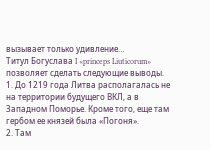вызывает только удивление…
Титул Богуслава I «princeps Liuticorum» позволяет сделать следующие выводы.
1. До 1219 года Литва располагалась не на территории будущего ВКЛ, а в Западном Поморье. Кроме того, еще там гербом ее князей была «Погоня».
2. Там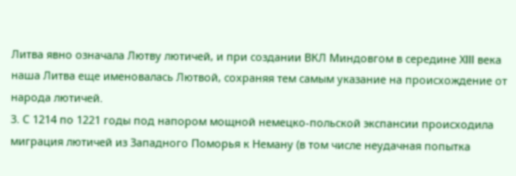Литва явно означала Лютву лютичей, и при создании ВКЛ Миндовгом в середине ХIII века наша Литва еще именовалась Лютвой, сохраняя тем самым указание на происхождение от народа лютичей.
3. С 1214 по 1221 годы под напором мощной немецко-польской экспансии происходила миграция лютичей из Западного Поморья к Неману (в том числе неудачная попытка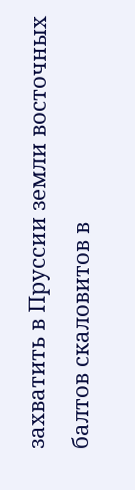захватить в Пруссии земли восточных балтов скаловитов в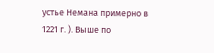устье Немана примерно в 1221 г. ). Выше по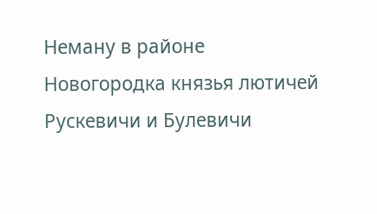Неману в районе Новогородка князья лютичей Рускевичи и Булевичи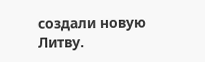создали новую Литву.